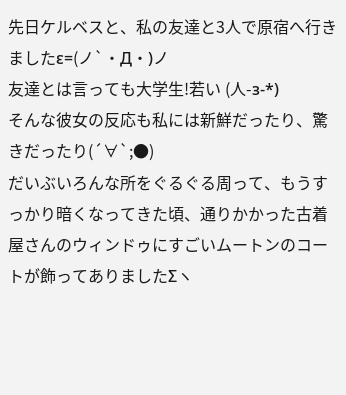先日ケルベスと、私の友達と3人で原宿へ行きましたε=(ノ`・Д・)ノ
友達とは言っても大学生!若い (人-з-*)
そんな彼女の反応も私には新鮮だったり、驚きだったり(´∀`;●)
だいぶいろんな所をぐるぐる周って、もうすっかり暗くなってきた頃、通りかかった古着屋さんのウィンドゥにすごいムートンのコートが飾ってありましたΣヽ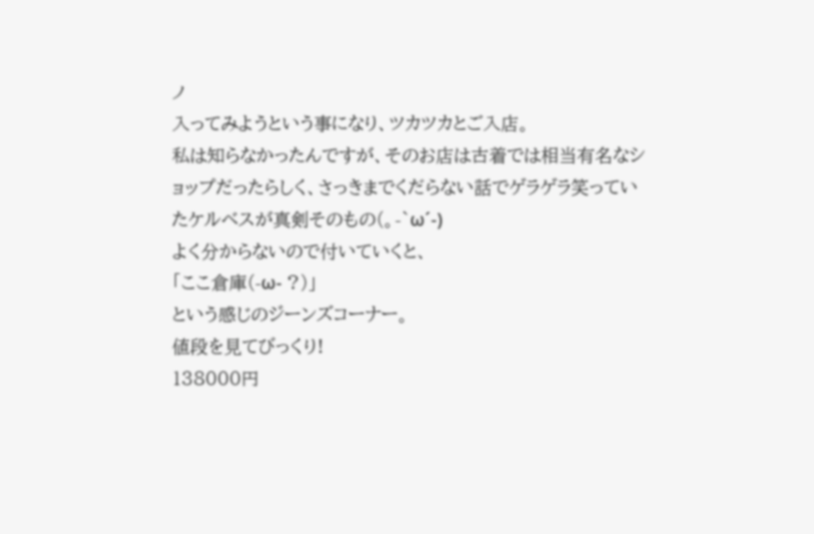ノ
入ってみようという事になり、ツカツカとご入店。
私は知らなかったんですが、そのお店は古着では相当有名なショップだったらしく、さっきまでくだらない話でゲラゲラ笑っていたケルベスが真剣そのもの(。-`ω´-)
よく分からないので付いていくと、
「ここ倉庫(-ω- ?)」
という感じのジーンズコーナー。
値段を見てびっくり!
138000円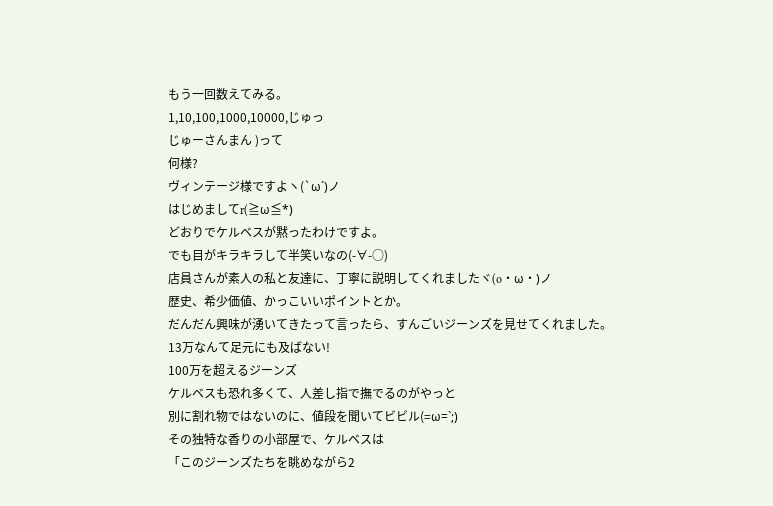もう一回数えてみる。
1,10,100,1000,10000,じゅっ
じゅーさんまん )って
何様?
ヴィンテージ様ですよヽ(`ω´)ノ
はじめましてr(≧ω≦*)
どおりでケルベスが黙ったわけですよ。
でも目がキラキラして半笑いなの(-∀-○)
店員さんが素人の私と友達に、丁寧に説明してくれましたヾ(o・ω・)ノ
歴史、希少価値、かっこいいポイントとか。
だんだん興味が湧いてきたって言ったら、すんごいジーンズを見せてくれました。
13万なんて足元にも及ばない!
100万を超えるジーンズ
ケルベスも恐れ多くて、人差し指で撫でるのがやっと
別に割れ物ではないのに、値段を聞いてビビル(=ω=`;)
その独特な香りの小部屋で、ケルベスは
「このジーンズたちを眺めながら2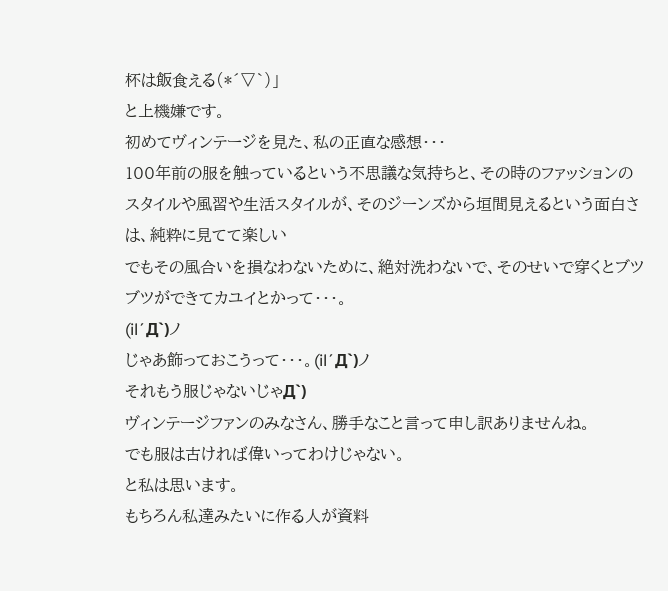杯は飯食える(*´▽`)」
と上機嫌です。
初めてヴィンテージを見た、私の正直な感想・・・
100年前の服を触っているという不思議な気持ちと、その時のファッションのスタイルや風習や生活スタイルが、そのジーンズから垣間見えるという面白さは、純粋に見てて楽しい
でもその風合いを損なわないために、絶対洗わないで、そのせいで穿くとブツブツができてカユイとかって・・・。
(il´Д`)ノ
じゃあ飾っておこうって・・・。(il´Д`)ノ
それもう服じゃないじゃД`)
ヴィンテージファンのみなさん、勝手なこと言って申し訳ありませんね。
でも服は古ければ偉いってわけじゃない。
と私は思います。
もちろん私達みたいに作る人が資料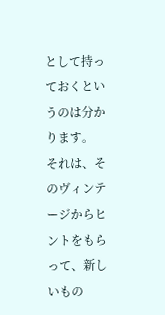として持っておくというのは分かります。
それは、そのヴィンテージからヒントをもらって、新しいもの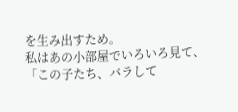を生み出すため。
私はあの小部屋でいろいろ見て、
「この子たち、バラして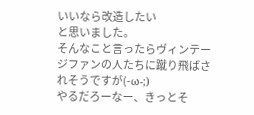いいなら改造したい
と思いました。
そんなこと言ったらヴィンテージファンの人たちに蹴り飛ばされそうですが(-ω-;)
やるだろーなー、きっとそ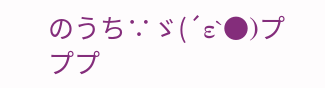のうち∵ゞ(´ε`●)プププ